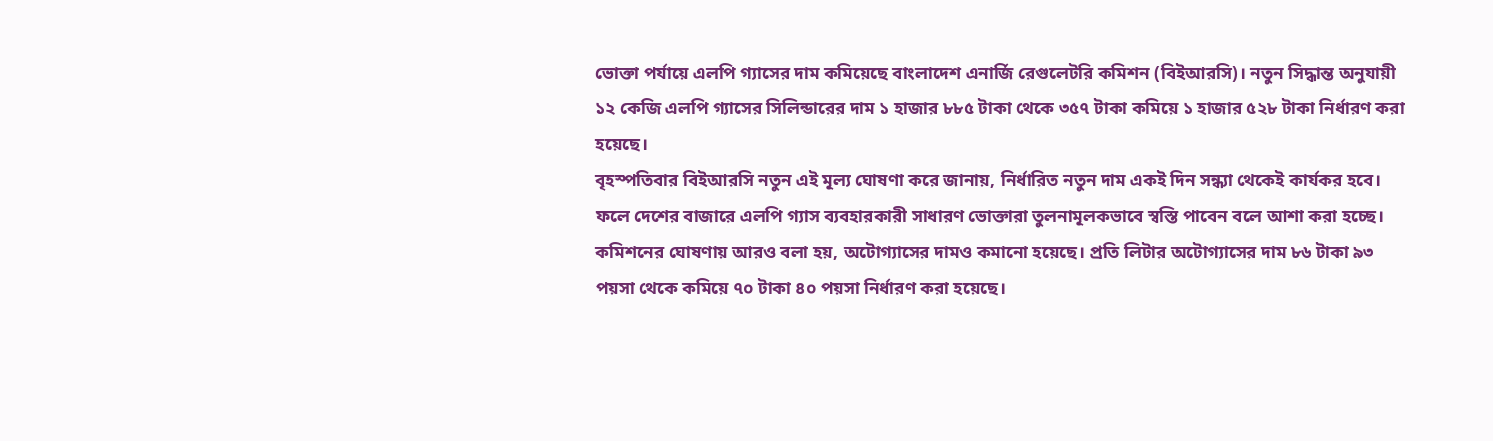ভোক্তা পর্যায়ে এলপি গ্যাসের দাম কমিয়েছে বাংলাদেশ এনার্জি রেগুলেটরি কমিশন (বিইআরসি)। নতুন সিদ্ধান্ত অনুযায়ী ১২ কেজি এলপি গ্যাসের সিলিন্ডারের দাম ১ হাজার ৮৮৫ টাকা থেকে ৩৫৭ টাকা কমিয়ে ১ হাজার ৫২৮ টাকা নির্ধারণ করা হয়েছে।
বৃহস্পতিবার বিইআরসি নতুন এই মূল্য ঘোষণা করে জানায়, নির্ধারিত নতুন দাম একই দিন সন্ধ্যা থেকেই কার্যকর হবে। ফলে দেশের বাজারে এলপি গ্যাস ব্যবহারকারী সাধারণ ভোক্তারা তুলনামূলকভাবে স্বস্তি পাবেন বলে আশা করা হচ্ছে।
কমিশনের ঘোষণায় আরও বলা হয়, অটোগ্যাসের দামও কমানো হয়েছে। প্রতি লিটার অটোগ্যাসের দাম ৮৬ টাকা ৯৩ পয়সা থেকে কমিয়ে ৭০ টাকা ৪০ পয়সা নির্ধারণ করা হয়েছে।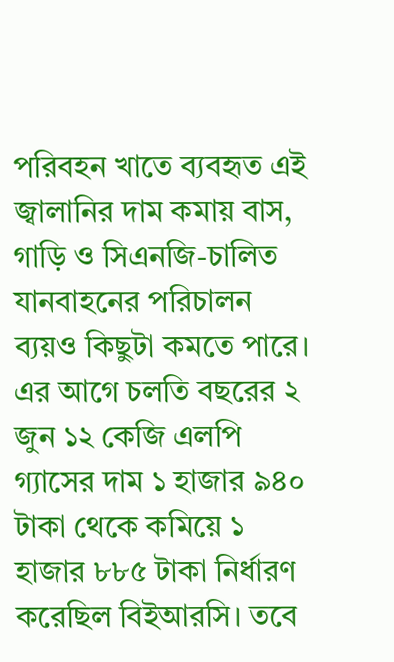পরিবহন খাতে ব্যবহৃত এই জ্বালানির দাম কমায় বাস, গাড়ি ও সিএনজি-চালিত যানবাহনের পরিচালন ব্যয়ও কিছুটা কমতে পারে।
এর আগে চলতি বছরের ২ জুন ১২ কেজি এলপি গ্যাসের দাম ১ হাজার ৯৪০ টাকা থেকে কমিয়ে ১ হাজার ৮৮৫ টাকা নির্ধারণ করেছিল বিইআরসি। তবে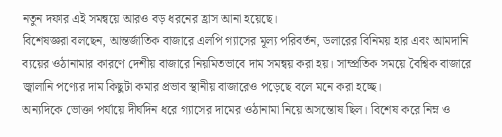নতুন দফার এই সমন্বয়ে আরও বড় ধরনের হ্রাস আনা হয়েছে।
বিশেষজ্ঞরা বলছেন, আন্তর্জাতিক বাজারে এলপি গ্যাসের মূল্য পরিবর্তন, ডলারের বিনিময় হার এবং আমদানি ব্যয়ের ওঠানামার কারণে দেশীয় বাজারে নিয়মিতভাবে দাম সমন্বয় করা হয়। সাম্প্রতিক সময়ে বৈশ্বিক বাজারে জ্বালানি পণ্যের দাম কিছুটা কমার প্রভাব স্থানীয় বাজারেও পড়েছে বলে মনে করা হচ্ছে।
অন্যদিকে ভোক্তা পর্যায়ে দীর্ঘদিন ধরে গ্যাসের দামের ওঠানামা নিয়ে অসন্তোষ ছিল। বিশেষ করে নিম্ন ও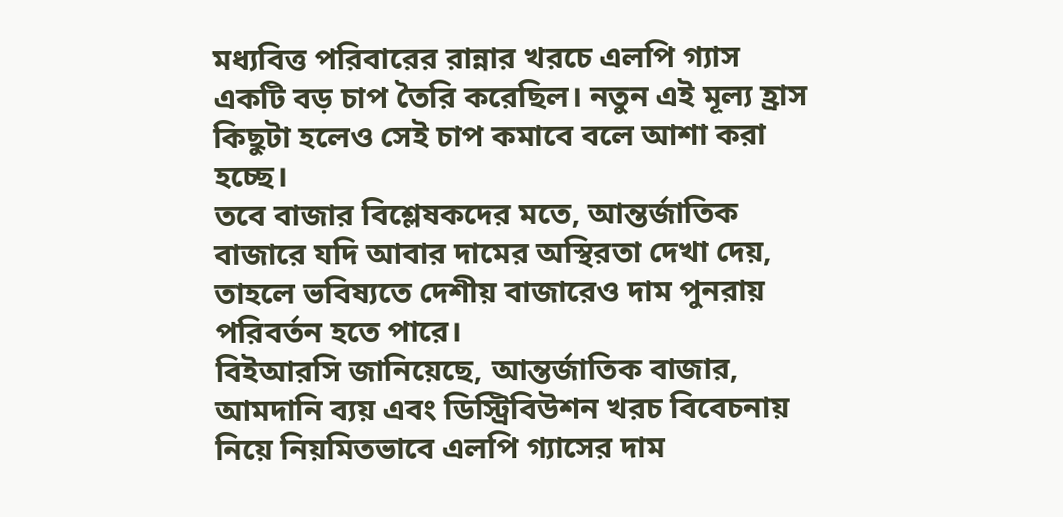মধ্যবিত্ত পরিবারের রান্নার খরচে এলপি গ্যাস একটি বড় চাপ তৈরি করেছিল। নতুন এই মূল্য হ্রাস কিছুটা হলেও সেই চাপ কমাবে বলে আশা করা হচ্ছে।
তবে বাজার বিশ্লেষকদের মতে, আন্তর্জাতিক বাজারে যদি আবার দামের অস্থিরতা দেখা দেয়, তাহলে ভবিষ্যতে দেশীয় বাজারেও দাম পুনরায় পরিবর্তন হতে পারে।
বিইআরসি জানিয়েছে, আন্তর্জাতিক বাজার, আমদানি ব্যয় এবং ডিস্ট্রিবিউশন খরচ বিবেচনায় নিয়ে নিয়মিতভাবে এলপি গ্যাসের দাম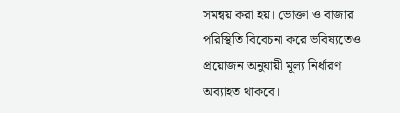সমন্বয় করা হয়। ভোক্তা ও বাজার পরিস্থিতি বিবেচনা করে ভবিষ্যতেও প্রয়োজন অনুযায়ী মূল্য নির্ধারণ অব্যাহত থাকবে।